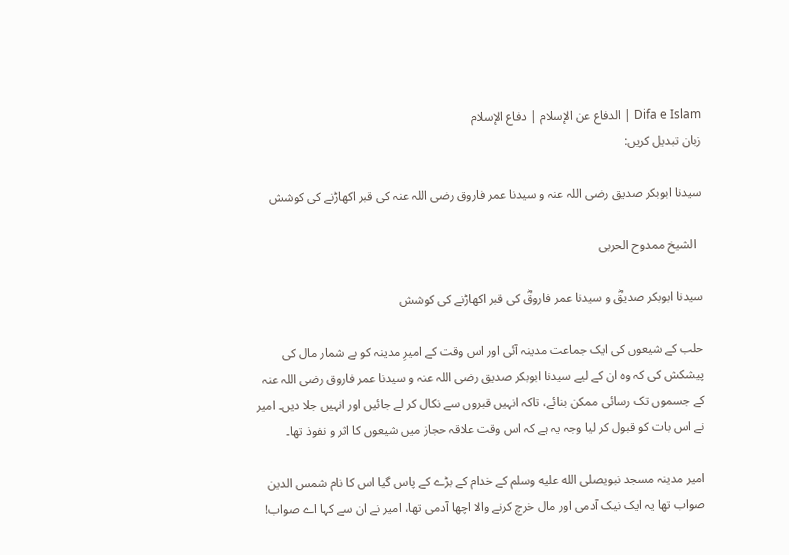Difa e Islam | الدفاع عن الإسلام | دفاع الإسلام
زبان تبدیل کریں:

سیدنا ابوبکر صدیق رضی اللہ عنہ و سیدنا عمر فاروق رضی اللہ عنہ کی قبر اکھاڑنے کی کوشش

  الشیخ ممدوح الحربی

سیدنا ابوبکر صدیقؓ و سیدنا عمر فاروقؓ کی قبر اکھاڑنے کی کوشش

حلب کے شیعوں کی ایک جماعت مدینہ آئی اور اس وقت کے امیرِ مدینہ کو بے شمار مال کی پیشکش کی کہ وہ ان کے لیے سیدنا ابوبکر صدیق رضی اللہ عنہ و سیدنا عمر فاروق رضی اللہ عنہ کے جسموں تک رسائی ممکن بنائے، تاکہ انہیں قبروں سے نکال کر لے جائیں اور انہیں جلا دیں۔ امیر نے اس بات کو قبول کر لیا وجہ یہ ہے کہ اس وقت علاقہ حجاز میں شیعوں کا اثر و نفوذ تھا۔

امیر مدینہ مسجد نبویصلى الله عليه وسلم کے خدام کے بڑے کے پاس گیا اس کا نام شمس الدین صواب تھا یہ ایک نیک آدمی اور مال خرچ کرنے والا اچھا آدمی تھا، امیر نے ان سے کہا اے صواب!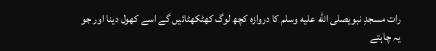رات مسجدِ نبویصلى الله عليه وسلم کا دروازہ کچھ لوگ کھٹکھٹائیں گے اسے کھول دینا اور جو یہ چاہتے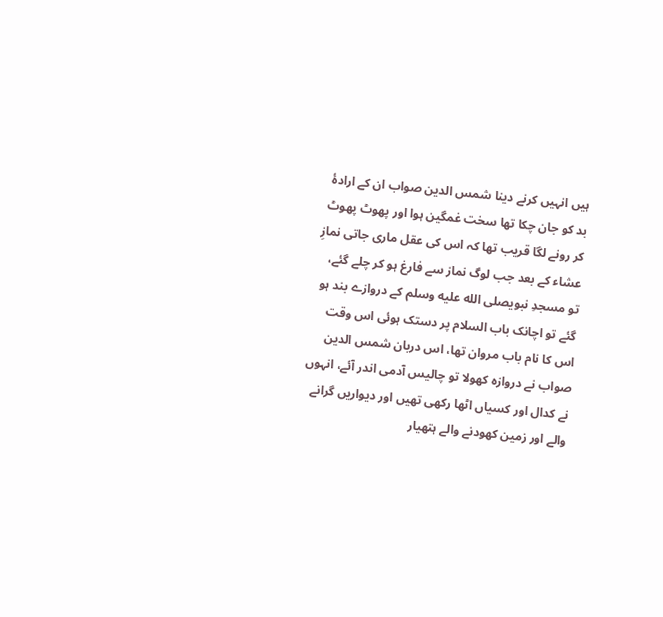ہیں انہیں کرنے دینا شمس الدین صواب ان کے ارادۂ بد کو جان چکا تھا سخت غمگین ہوا اور پھوٹ پھوٹ کر رونے لگا قریب تھا کہ اس کی عقل ماری جاتی نمازِ عشاء کے بعد جب لوگ نماز سے فارغ ہو کر چلے گئے، تو مسجدِ نبویصلى الله عليه وسلم کے دروازے بند ہو گئے تو اچانک باب السلام پر دستک ہوئی اس وقت اس کا نام باب مروان تھا، اس دربان شمس الدین صواب نے دروازہ کھولا تو چالیس آدمی اندر آئے، انہوں نے کدال اور کسیاں اٹھا رکھی تھیں اور دیواریں گرانے والے اور زمین کھودنے والے ہتھیار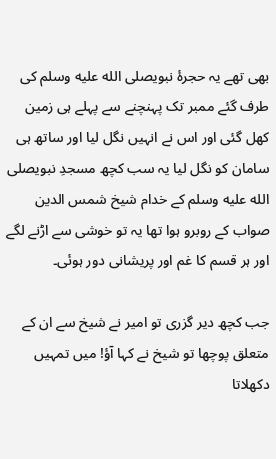بھی تھے یہ حجرۂ نبویصلى الله عليه وسلم کی طرف گئے ممبر تک پہنچنے سے پہلے ہی زمین کھل گئی اور اس نے انہیں نگل لیا اور ساتھ ہی سامان کو نگل لیا یہ سب کچھ مسجدِ نبویصلى الله عليه وسلم کے خدام شیخ شمس الدین صواب کے روبرو ہوا تھا یہ تو خوشی سے اڑنے لگے اور ہر قسم کا غم اور پریشانی دور ہوئی۔

جب کچھ دیر گزری تو امیر نے شیخ سے ان کے متعلق پوچھا تو شیخ نے کہا آؤ! میں تمہیں دکھلاتا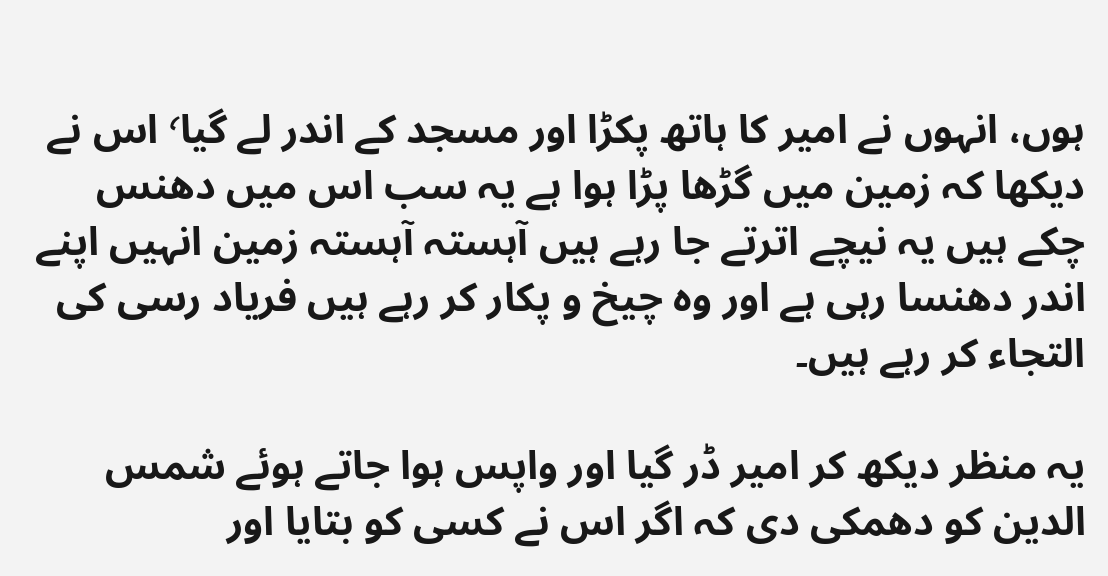ہوں، انہوں نے امیر کا ہاتھ پکڑا اور مسجد کے اندر لے گیا٬ اس نے دیکھا کہ زمین میں گڑھا پڑا ہوا ہے یہ سب اس میں دھنس چکے ہیں یہ نیچے اترتے جا رہے ہیں آہستہ آہستہ زمین انہیں اپنے اندر دھنسا رہی ہے اور وہ چیخ و پکار کر رہے ہیں فریاد رسی کی التجاء کر رہے ہیں۔

یہ منظر دیکھ کر امیر ڈر گیا اور واپس ہوا جاتے ہوئے شمس الدین کو دھمکی دی کہ اگر اس نے کسی کو بتایا اور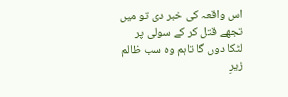اس واقعہ کی خبر دی تو میں تجھے قتل کر کے سولی پر لٹکا دوں گا تاہم وہ سب ظالم زیرِ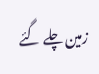زمین چلے گئے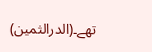تھے۔(الدرالثمین)